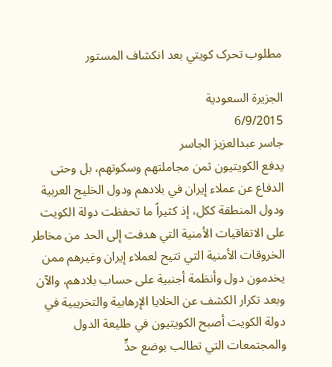مطلوب تحرک کويتي بعد انکشاف المستور

الجزيرة السعودية
6/9/2015
جاسر عبدالعزيز الجاسر
يدفع الکويتيون ثمن مجاملتهم وسکوتهم، بل وحتی الدفاع عن عملاء إيران في بلادهم ودول الخليج العربية ودول المنطقة ککل، إذ کثيراً ما تحفظت دولة الکويت علی الاتفاقيات الأمنية التي هدفت إلی الحد من مخاطر الخروقات الأمنية التي تتيح لعملاء إيران وغيرهم ممن يخدمون دول وأنظمة أجنبية علی حساب بلادهم، والآن وبعد تکرار الکشف عن الخلايا الإرهابية والتخريبية في دولة الکويت أصبح الکويتيون في طليعة الدول والمجتمعات التي تطالب بوضع حدٍّ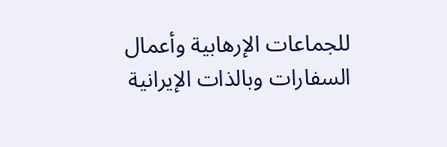للجماعات الإرهابية وأعمال السفارات وبالذات الإيرانية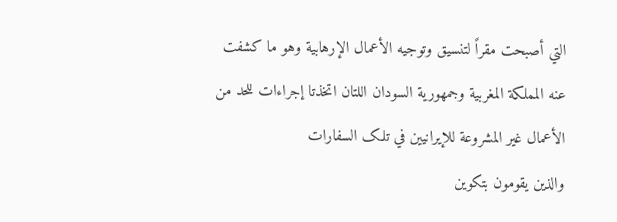التي أصبحت مقراً لتنسيق وتوجيه الأعمال الإرهابية وهو ما کشفت عنه المملکة المغربية وجمهورية السودان اللتان اتخذتا إجراءات للحد من الأعمال غير المشروعة للإيرانيين في تلک السفارات
والذين يقومون بتکوين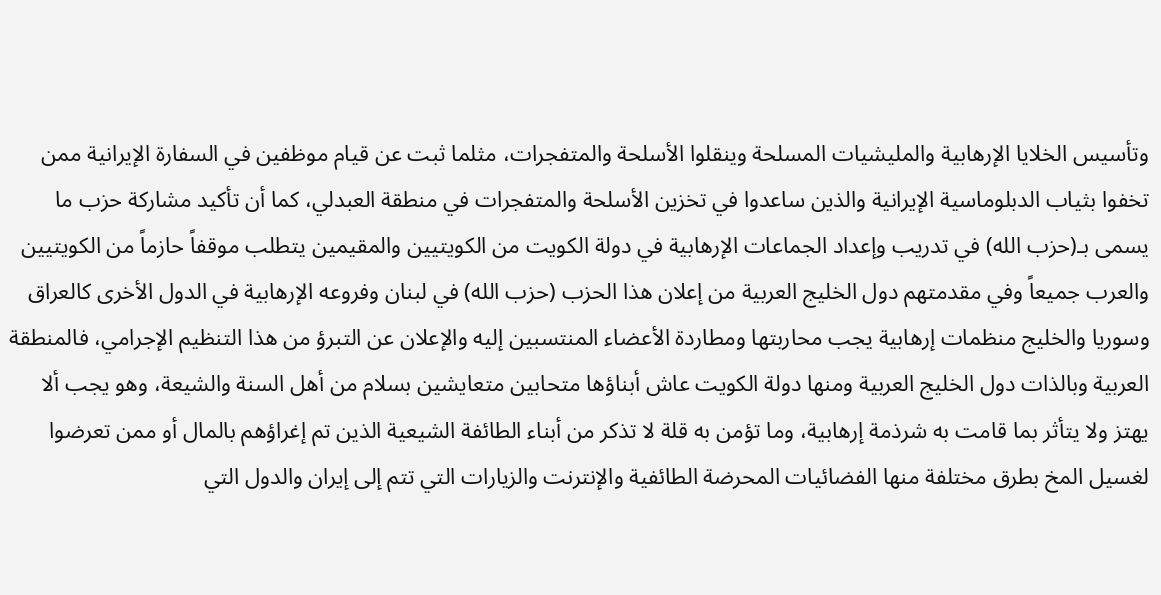وتأسيس الخلايا الإرهابية والمليشيات المسلحة وينقلوا الأسلحة والمتفجرات، مثلما ثبت عن قيام موظفين في السفارة الإيرانية ممن تخفوا بثياب الدبلوماسية الإيرانية والذين ساعدوا في تخزين الأسلحة والمتفجرات في منطقة العبدلي، کما أن تأکيد مشارکة حزب ما يسمی بـ(حزب الله) في تدريب وإعداد الجماعات الإرهابية في دولة الکويت من الکويتيين والمقيمين يتطلب موقفاً حازماً من الکويتيين والعرب جميعاً وفي مقدمتهم دول الخليج العربية من إعلان هذا الحزب (حزب الله) في لبنان وفروعه الإرهابية في الدول الأخری کالعراق وسوريا والخليج منظمات إرهابية يجب محاربتها ومطاردة الأعضاء المنتسبين إليه والإعلان عن التبرؤ من هذا التنظيم الإجرامي، فالمنطقة العربية وبالذات دول الخليج العربية ومنها دولة الکويت عاش أبناؤها متحابين متعايشين بسلام من أهل السنة والشيعة، وهو يجب ألا يهتز ولا يتأثر بما قامت به شرذمة إرهابية، وما تؤمن به قلة لا تذکر من أبناء الطائفة الشيعية الذين تم إغراؤهم بالمال أو ممن تعرضوا لغسيل المخ بطرق مختلفة منها الفضائيات المحرضة الطائفية والإنترنت والزيارات التي تتم إلی إيران والدول التي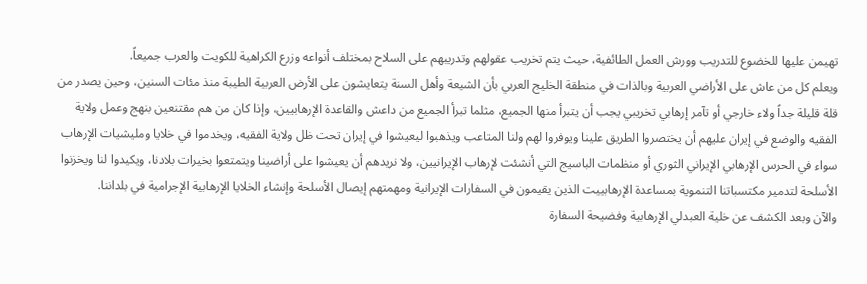تهيمن عليها للخضوع للتدريب وورش العمل الطائفية، حيث يتم تخريب عقولهم وتدريبهم علی السلاح بمختلف أنواعه وزرع الکراهية للکويت والعرب جميعاً.
ويعلم کل من عاش علی الأراضي العربية وبالذات في منطقة الخليج العربي بأن الشيعة وأهل السنة يتعايشون علی الأرض العربية الطيبة منذ مئات السنين، وحين يصدر من قلة قليلة جداً ولاء خارجي أو تآمر إرهابي تخريبي يجب أن يتبرأ منها الجميع، مثلما تبرأ الجميع من داعش والقاعدة الإرهابيين، وإذا کان من هم مقتنعين بنهج وعمل ولاية الفقيه والوضع في إيران عليهم أن يختصروا الطريق علينا ويوفروا لهم ولنا المتاعب ويذهبوا ليعيشوا في إيران تحت ظل ولاية الفقيه، ويخدموا في خلايا ومليشيات الإرهاب سواء في الحرس الإرهابي الإيراني الثوري أو منظمات الباسيج التي أنشئت لإرهاب الإيرانيين، ولا نريدهم أن يعيشوا علی أراضينا ويتمتعوا بخيرات بلادنا، ويکيدوا لنا ويخزنوا الأسلحة لتدمير مکتسباتنا التنموية بمساعدة الإرهابييت الذين يقيمون في السفارات الإيرانية ومهمتهم إيصال الأسلحة وإنشاء الخلايا الإرهابية الإجرامية في بلداننا.
والآن وبعد الکشف عن خلية العبدلي الإرهابية وفضيحة السفارة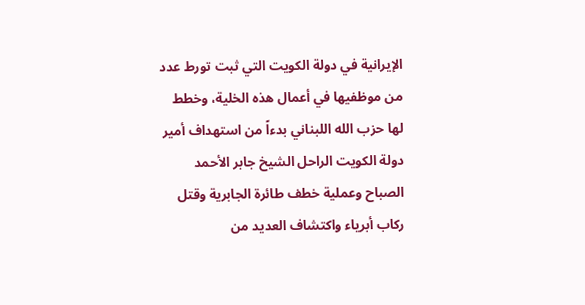الإيرانية في دولة الکويت التي ثبت تورط عدد من موظفيها في أعمال هذه الخلية، وخطط لها حزب الله اللبناني بدءاً من استهداف أمير دولة الکويت الراحل الشيخ جابر الأحمد الصباح وعملية خطف طائرة الجابرية وقتل رکاب أبرياء واکتشاف العديد من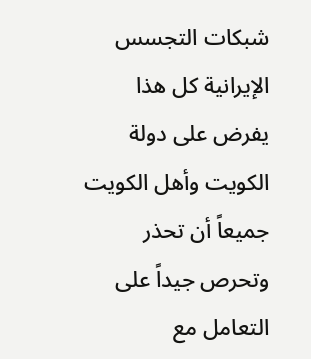شبکات التجسس الإيرانية کل هذا يفرض علی دولة الکويت وأهل الکويت جميعاً أن تحذر وتحرص جيداً علی التعامل مع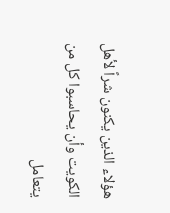هؤلاء الذين يکنون شراً لأهل الکويت وأن يحاسبوا کل من يتعامل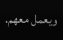ويعمل معهم.